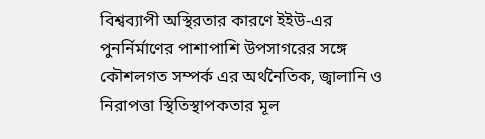বিশ্বব্যাপী অস্থিরতার কারণে ইইউ-এর পুনর্নির্মাণের পাশাপাশি উপসাগরের সঙ্গে কৌশলগত সম্পর্ক এর অর্থনৈতিক, জ্বালানি ও নিরাপত্তা স্থিতিস্থাপকতার মূল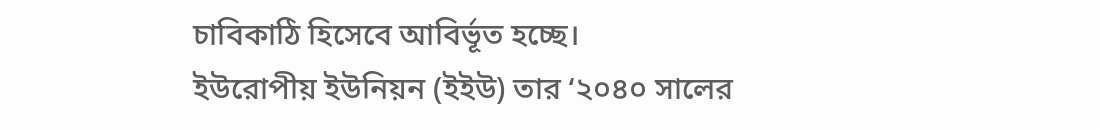চাবিকাঠি হিসেবে আবির্ভূত হচ্ছে।
ইউরোপীয় ইউনিয়ন (ইইউ) তার ‘২০৪০ সালের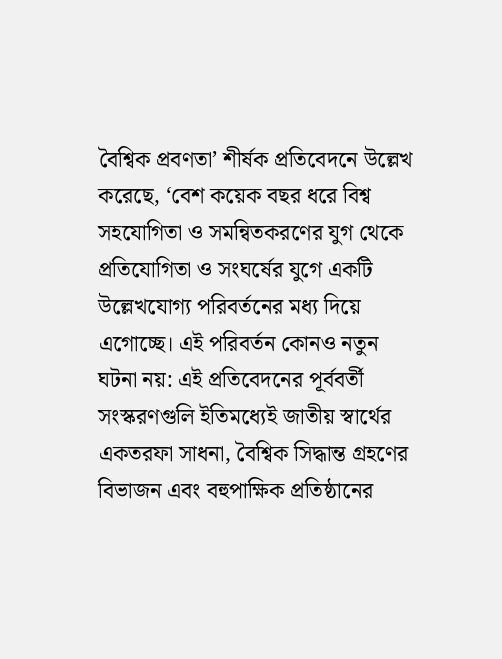বৈশ্বিক প্রবণতা’ শীর্ষক প্রতিবেদনে উল্লেখ করেছে, ‘বেশ কয়েক বছর ধরে বিশ্ব সহযোগিতা ও সমন্বিতকরণের যুগ থেকে প্রতিযোগিতা ও সংঘর্ষের যুগে একটি উল্লেখযোগ্য পরিবর্তনের মধ্য দিয়ে এগোচ্ছে। এই পরিবর্তন কোনও নতুন ঘটনা নয়: এই প্রতিবেদনের পূর্ববর্তী সংস্করণগুলি ইতিমধ্যেই জাতীয় স্বার্থের একতরফা সাধনা, বৈশ্বিক সিদ্ধান্ত গ্রহণের বিভাজন এবং বহুপাক্ষিক প্রতিষ্ঠানের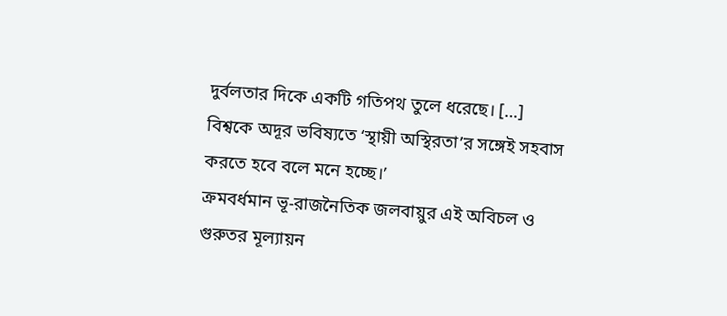দুর্বলতার দিকে একটি গতিপথ তুলে ধরেছে। […] বিশ্বকে অদূর ভবিষ্যতে ‘স্থায়ী অস্থিরতা’র সঙ্গেই সহবাস করতে হবে বলে মনে হচ্ছে।’
ক্রমবর্ধমান ভূ-রাজনৈতিক জলবায়ুর এই অবিচল ও গুরুতর মূল্যায়ন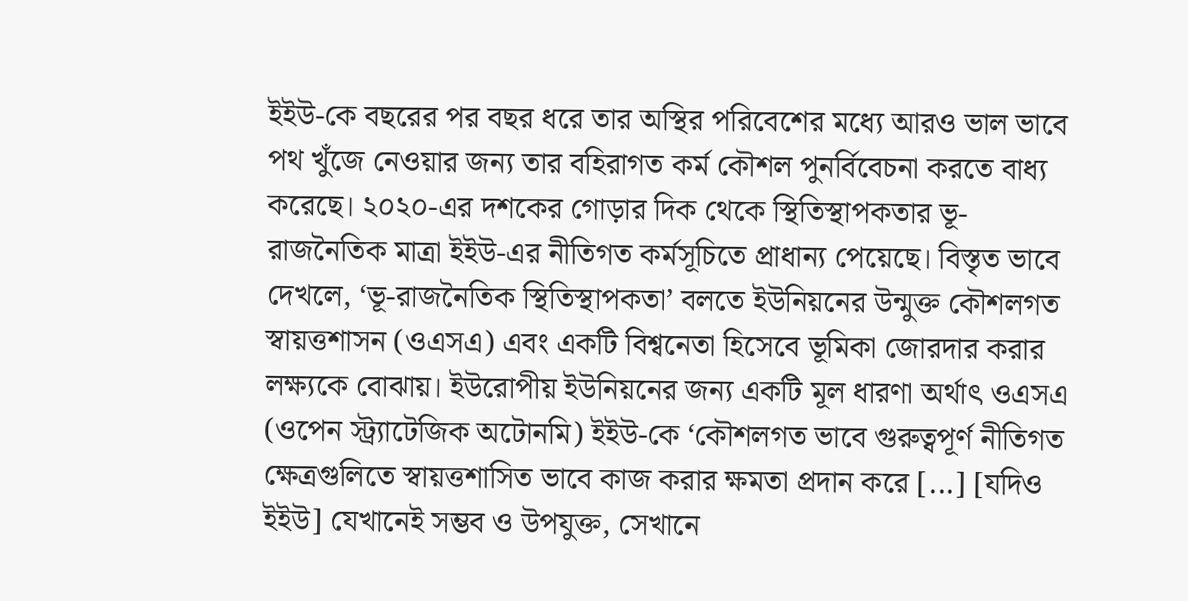ইইউ-কে বছরের পর বছর ধরে তার অস্থির পরিবেশের মধ্যে আরও ভাল ভাবে পথ খুঁজে নেওয়ার জন্য তার বহিরাগত কর্ম কৌশল পুনর্বিবেচনা করতে বাধ্য করেছে। ২০২০-এর দশকের গোড়ার দিক থেকে স্থিতিস্থাপকতার ভূ-রাজনৈতিক মাত্রা ইইউ-এর নীতিগত কর্মসূচিতে প্রাধান্য পেয়েছে। বিস্তৃত ভাবে দেখলে, ‘ভূ-রাজনৈতিক স্থিতিস্থাপকতা’ বলতে ইউনিয়নের উন্মুক্ত কৌশলগত স্বায়ত্তশাসন (ওএসএ) এবং একটি বিশ্বনেতা হিসেবে ভূমিকা জোরদার করার লক্ষ্যকে বোঝায়। ইউরোপীয় ইউনিয়নের জন্য একটি মূল ধারণা অর্থাৎ ওএসএ (ওপেন স্ট্র্যাটেজিক অটোনমি) ইইউ-কে ‘কৌশলগত ভাবে গুরুত্বপূর্ণ নীতিগত ক্ষেত্রগুলিতে স্বায়ত্তশাসিত ভাবে কাজ করার ক্ষমতা প্রদান করে [...] [যদিও ইইউ] যেখানেই সম্ভব ও উপযুক্ত, সেখানে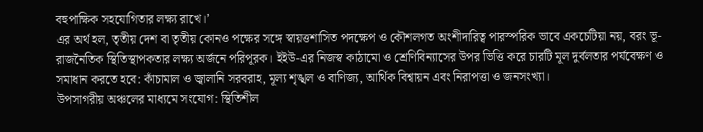বহুপাক্ষিক সহযোগিতার লক্ষ্য রাখে।’
এর অর্থ হল, তৃতীয় দেশ বা তৃতীয় কোনও পক্ষের সঙ্গে স্বায়ত্তশাসিত পদক্ষেপ ও কৌশলগত অংশীদারিত্ব পারস্পরিক ভাবে একচেটিয়া নয়, বরং ভূ-রাজনৈতিক স্থিতিস্থাপকতার লক্ষ্য অর্জনে পরিপূরক। ইইউ-এর নিজস্ব কাঠামো ও শ্রেণিবিন্যাসের উপর ভিত্তি করে চারটি মূল দুর্বলতার পর্যবেক্ষণ ও সমাধান করতে হবে: কাঁচামাল ও জ্বালানি সরবরাহ, মূল্য শৃঙ্খল ও বাণিজ্য, আর্থিক বিশ্বায়ন এবং নিরাপত্তা ও জনসংখ্যা।
উপসাগরীয় অঞ্চলের মাধ্যমে সংযোগ: স্থিতিশীল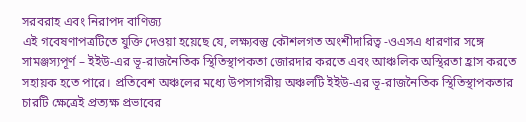সরবরাহ এবং নিরাপদ বাণিজ্য
এই গবেষণাপত্রটিতে যুক্তি দেওয়া হয়েছে যে, লক্ষ্যবস্তু কৌশলগত অংশীদারিত্ব -ওএসএ ধারণার সঙ্গে সামঞ্জস্যপূর্ণ – ইইউ-এর ভূ-রাজনৈতিক স্থিতিস্থাপকতা জোরদার করতে এবং আঞ্চলিক অস্থিরতা হ্রাস করতে সহায়ক হতে পারে। প্রতিবেশ অঞ্চলের মধ্যে উপসাগরীয় অঞ্চলটি ইইউ-এর ভূ-রাজনৈতিক স্থিতিস্থাপকতার চারটি ক্ষেত্রেই প্রত্যক্ষ প্রভাবের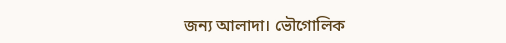জন্য আলাদা। ভৌগোলিক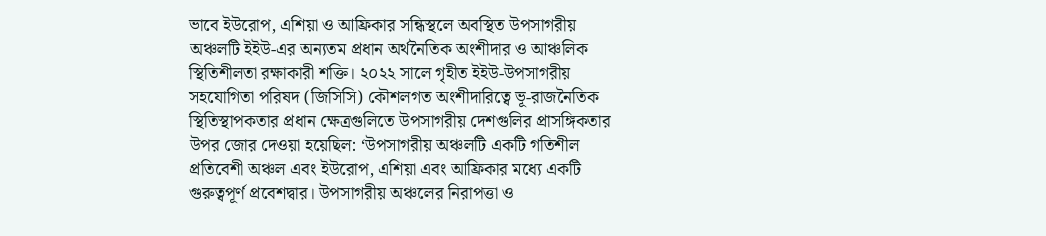ভাবে ইউরোপ, এশিয়া ও আফ্রিকার সন্ধিস্থলে অবস্থিত উপসাগরীয় অঞ্চলটি ইইউ-এর অন্যতম প্রধান অর্থনৈতিক অংশীদার ও আঞ্চলিক স্থিতিশীলতা রক্ষাকারী শক্তি। ২০২২ সালে গৃহীত ইইউ-উপসাগরীয় সহযোগিতা পরিষদ (জিসিসি) কৌশলগত অংশীদারিত্বে ভূ-রাজনৈতিক স্থিতিস্থাপকতার প্রধান ক্ষেত্রগুলিতে উপসাগরীয় দেশগুলির প্রাসঙ্গিকতার উপর জোর দেওয়া হয়েছিল: ‘উপসাগরীয় অঞ্চলটি একটি গতিশীল প্রতিবেশী অঞ্চল এবং ইউরোপ, এশিয়া এবং আফ্রিকার মধ্যে একটি গুরুত্বপূর্ণ প্রবেশদ্বার। উপসাগরীয় অঞ্চলের নিরাপত্তা ও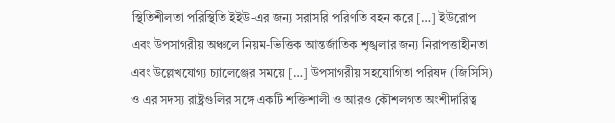স্থিতিশীলতা পরিস্থিতি ইইউ-এর জন্য সরাসরি পরিণতি বহন করে […] ইউরোপ এবং উপসাগরীয় অঞ্চলে নিয়ম-ভিত্তিক আন্তর্জাতিক শৃঙ্খলার জন্য নিরাপত্তাহীনতা এবং উল্লেখযোগ্য চ্যালেঞ্জের সময়ে […] উপসাগরীয় সহযোগিতা পরিষদ (জিসিসি) ও এর সদস্য রাষ্ট্রগুলির সঙ্গে একটি শক্তিশালী ও আরও কৌশলগত অংশীদারিত্ব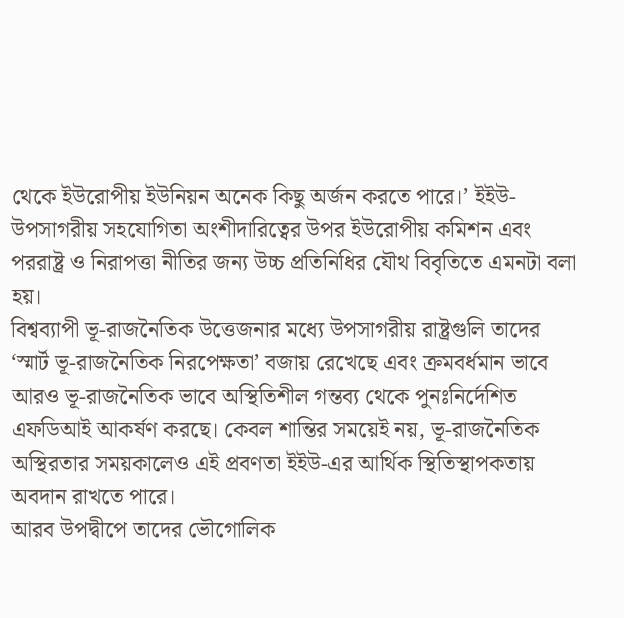থেকে ইউরোপীয় ইউনিয়ন অনেক কিছু অর্জন করতে পারে।’ ইইউ-উপসাগরীয় সহযোগিতা অংশীদারিত্বের উপর ইউরোপীয় কমিশন এবং পররাষ্ট্র ও নিরাপত্তা নীতির জন্য উচ্চ প্রতিনিধির যৌথ বিবৃতিতে এমনটা বলা হয়।
বিশ্বব্যাপী ভূ-রাজনৈতিক উত্তেজনার মধ্যে উপসাগরীয় রাষ্ট্রগুলি তাদের ‘স্মার্ট ভূ-রাজনৈতিক নিরপেক্ষতা’ বজায় রেখেছে এবং ক্রমবর্ধমান ভাবে আরও ভূ-রাজনৈতিক ভাবে অস্থিতিশীল গন্তব্য থেকে পুনঃনির্দেশিত এফডিআই আকর্ষণ করছে। কেবল শান্তির সময়েই নয়, ভূ-রাজনৈতিক অস্থিরতার সময়কালেও এই প্রবণতা ইইউ-এর আর্থিক স্থিতিস্থাপকতায় অবদান রাখতে পারে।
আরব উপদ্বীপে তাদের ভৌগোলিক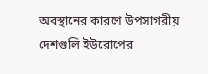অবস্থানের কারণে উপসাগরীয় দেশগুলি ইউরোপের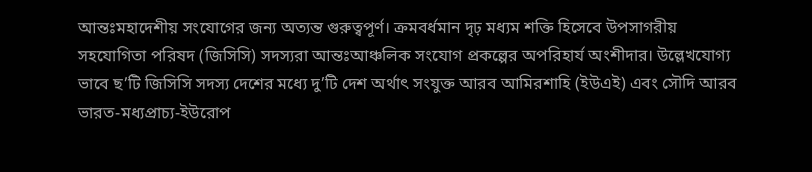আন্তঃমহাদেশীয় সংযোগের জন্য অত্যন্ত গুরুত্বপূর্ণ। ক্রমবর্ধমান দৃঢ় মধ্যম শক্তি হিসেবে উপসাগরীয় সহযোগিতা পরিষদ (জিসিসি) সদস্যরা আন্তঃআঞ্চলিক সংযোগ প্রকল্পের অপরিহার্য অংশীদার। উল্লেখযোগ্য ভাবে ছ’টি জিসিসি সদস্য দেশের মধ্যে দু’টি দেশ অর্থাৎ সংযুক্ত আরব আমিরশাহি (ইউএই) এবং সৌদি আরব ভারত-মধ্যপ্রাচ্য-ইউরোপ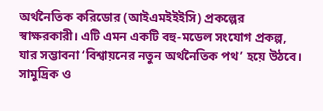অর্থনৈতিক করিডোর (আইএমইইইসি) প্রকল্পের স্বাক্ষরকারী। এটি এমন একটি বহু-মডেল সংযোগ প্রকল্প, যার সম্ভাবনা ‘বিশ্বায়নের নতুন অর্থনৈতিক পথ’ হয়ে উঠবে। সামুদ্রিক ও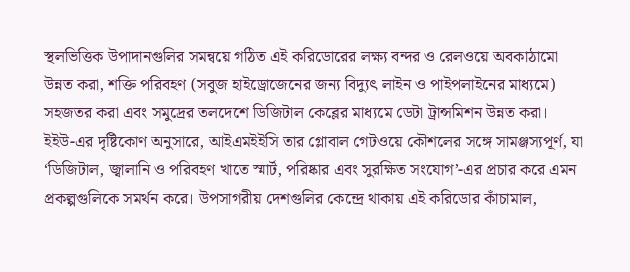স্থলভিত্তিক উপাদানগুলির সমন্বয়ে গঠিত এই করিডোরের লক্ষ্য বন্দর ও রেলওয়ে অবকাঠামো উন্নত করা, শক্তি পরিবহণ (সবুজ হাইড্রোজেনের জন্য বিদ্যুৎ লাইন ও পাইপলাইনের মাধ্যমে) সহজতর করা এবং সমুদ্রের তলদেশে ডিজিটাল কেব্লের মাধ্যমে ডেটা ট্রান্সমিশন উন্নত করা।
ইইউ-এর দৃষ্টিকোণ অনুসারে, আইএমইইসি তার গ্লোবাল গেটওয়ে কৌশলের সঙ্গে সামঞ্জস্যপূর্ণ, যা ‘ডিজিটাল, জ্বালানি ও পরিবহণ খাতে স্মার্ট, পরিষ্কার এবং সুরক্ষিত সংযোগ’-এর প্রচার করে এমন প্রকল্পগুলিকে সমর্থন করে। উপসাগরীয় দেশগুলির কেন্দ্রে থাকায় এই করিডোর কাঁচামাল,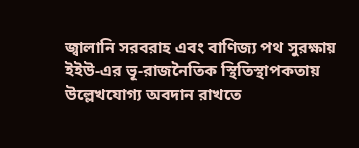জ্বালানি সরবরাহ এবং বাণিজ্য পথ সুরক্ষায় ইইউ-এর ভূ-রাজনৈতিক স্থিতিস্থাপকতায় উল্লেখযোগ্য অবদান রাখতে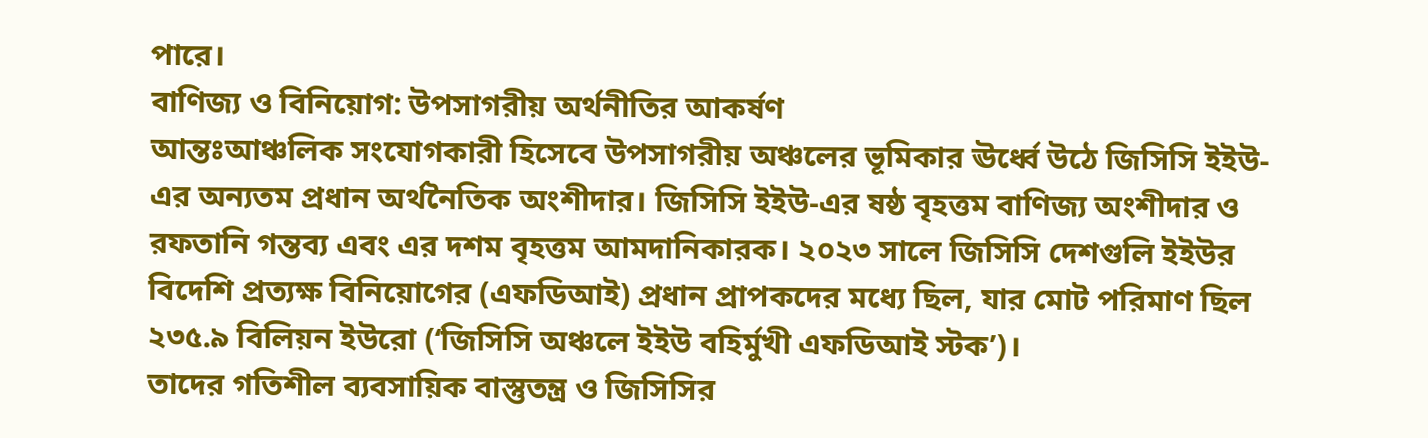পারে।
বাণিজ্য ও বিনিয়োগ: উপসাগরীয় অর্থনীতির আকর্ষণ
আন্তঃআঞ্চলিক সংযোগকারী হিসেবে উপসাগরীয় অঞ্চলের ভূমিকার ঊর্ধ্বে উঠে জিসিসি ইইউ-এর অন্যতম প্রধান অর্থনৈতিক অংশীদার। জিসিসি ইইউ-এর ষষ্ঠ বৃহত্তম বাণিজ্য অংশীদার ও রফতানি গন্তব্য এবং এর দশম বৃহত্তম আমদানিকারক। ২০২৩ সালে জিসিসি দেশগুলি ইইউর বিদেশি প্রত্যক্ষ বিনিয়োগের (এফডিআই) প্রধান প্রাপকদের মধ্যে ছিল, যার মোট পরিমাণ ছিল ২৩৫.৯ বিলিয়ন ইউরো (‘জিসিসি অঞ্চলে ইইউ বহির্মুখী এফডিআই স্টক’)।
তাদের গতিশীল ব্যবসায়িক বাস্তুতন্ত্র ও জিসিসির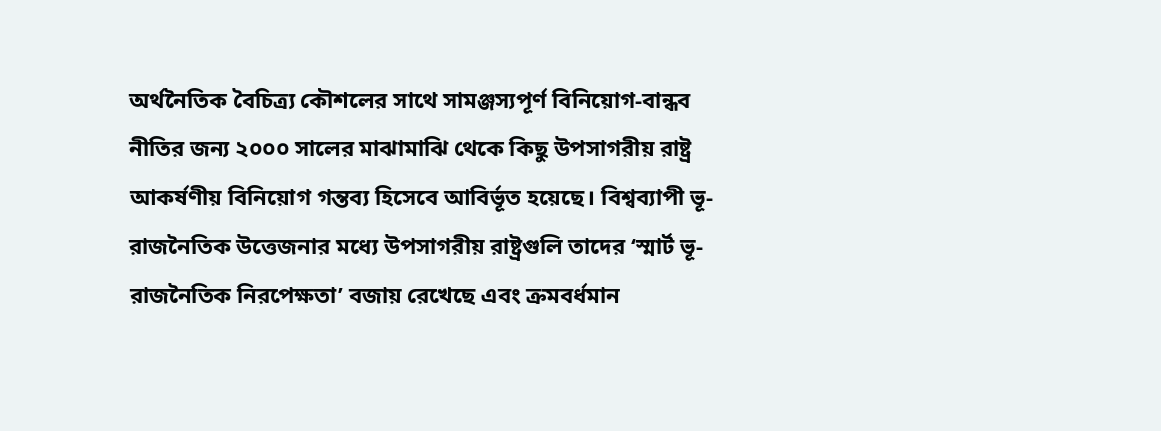অর্থনৈতিক বৈচিত্র্য কৌশলের সাথে সামঞ্জস্যপূর্ণ বিনিয়োগ-বান্ধব নীতির জন্য ২০০০ সালের মাঝামাঝি থেকে কিছু উপসাগরীয় রাষ্ট্র আকর্ষণীয় বিনিয়োগ গন্তব্য হিসেবে আবির্ভূত হয়েছে। বিশ্বব্যাপী ভূ-রাজনৈতিক উত্তেজনার মধ্যে উপসাগরীয় রাষ্ট্রগুলি তাদের ‘স্মার্ট ভূ-রাজনৈতিক নিরপেক্ষতা’ বজায় রেখেছে এবং ক্রমবর্ধমান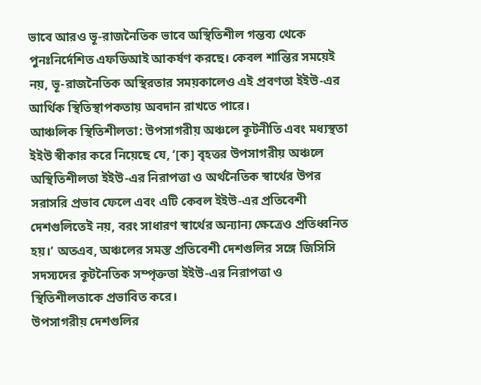ভাবে আরও ভূ-রাজনৈতিক ভাবে অস্থিতিশীল গন্তব্য থেকে পুনঃনির্দেশিত এফডিআই আকর্ষণ করছে। কেবল শান্তির সময়েই নয়, ভূ-রাজনৈতিক অস্থিরতার সময়কালেও এই প্রবণতা ইইউ-এর আর্থিক স্থিতিস্থাপকতায় অবদান রাখতে পারে।
আঞ্চলিক স্থিতিশীলতা: উপসাগরীয় অঞ্চলে কূটনীতি এবং মধ্যস্থতা
ইইউ স্বীকার করে নিয়েছে যে, ‘[ক] বৃহত্তর উপসাগরীয় অঞ্চলে অস্থিতিশীলতা ইইউ-এর নিরাপত্তা ও অর্থনৈতিক স্বার্থের উপর সরাসরি প্রভাব ফেলে এবং এটি কেবল ইইউ-এর প্রতিবেশী দেশগুলিতেই নয়, বরং সাধারণ স্বার্থের অন্যান্য ক্ষেত্রেও প্রতিধ্বনিত হয়।’ অতএব, অঞ্চলের সমস্ত প্রতিবেশী দেশগুলির সঙ্গে জিসিসি সদস্যদের কূটনৈতিক সম্পৃক্ততা ইইউ-এর নিরাপত্তা ও স্থিতিশীলতাকে প্রভাবিত করে।
উপসাগরীয় দেশগুলির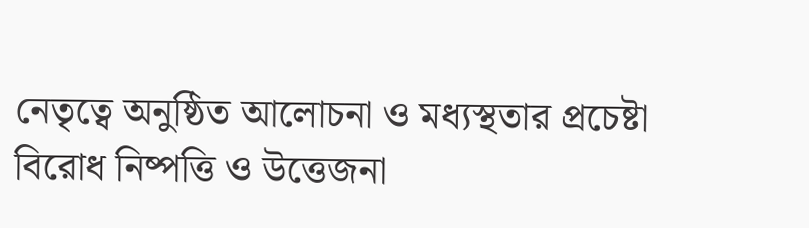নেতৃত্বে অনুষ্ঠিত আলোচনা ও মধ্যস্থতার প্রচেষ্টা বিরোধ নিষ্পত্তি ও উত্তেজনা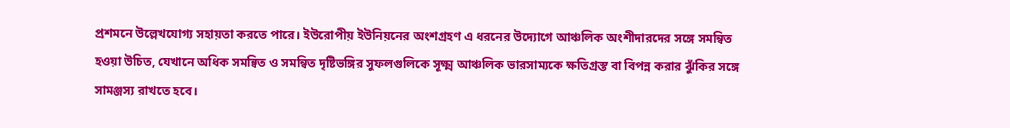প্রশমনে উল্লেখযোগ্য সহায়তা করতে পারে। ইউরোপীয় ইউনিয়নের অংশগ্রহণ এ ধরনের উদ্যোগে আঞ্চলিক অংশীদারদের সঙ্গে সমন্বিত হওয়া উচিত, যেখানে অধিক সমন্বিত ও সমন্বিত দৃষ্টিভঙ্গির সুফলগুলিকে সূক্ষ্ম আঞ্চলিক ভারসাম্যকে ক্ষতিগ্রস্ত বা বিপন্ন করার ঝুঁকির সঙ্গে সামঞ্জস্য রাখতে হবে।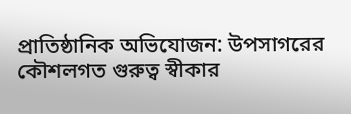প্রাতিষ্ঠানিক অভিযোজন: উপসাগরের কৌশলগত গুরুত্ব স্বীকার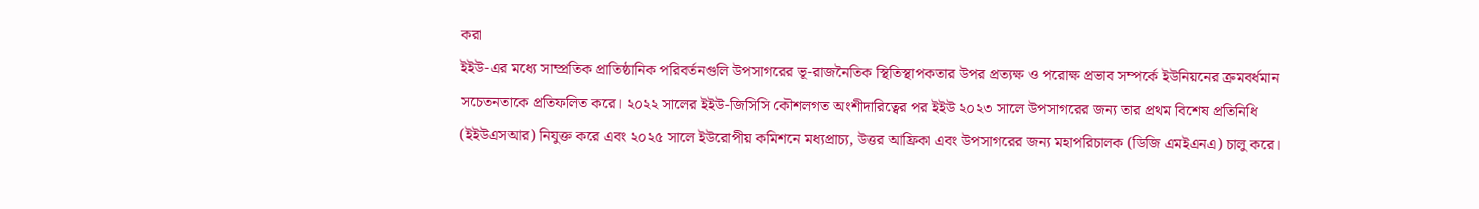করা
ইইউ-এর মধ্যে সাম্প্রতিক প্রাতিষ্ঠানিক পরিবর্তনগুলি উপসাগরের ভূ-রাজনৈতিক স্থিতিস্থাপকতার উপর প্রত্যক্ষ ও পরোক্ষ প্রভাব সম্পর্কে ইউনিয়নের ক্রমবর্ধমান সচেতনতাকে প্রতিফলিত করে। ২০২২ সালের ইইউ-জিসিসি কৌশলগত অংশীদারিত্বের পর ইইউ ২০২৩ সালে উপসাগরের জন্য তার প্রথম বিশেষ প্রতিনিধি (ইইউএসআর) নিযুক্ত করে এবং ২০২৫ সালে ইউরোপীয় কমিশনে মধ্যপ্রাচ্য, উত্তর আফ্রিকা এবং উপসাগরের জন্য মহাপরিচালক (ডিজি এমইএনএ) চালু করে।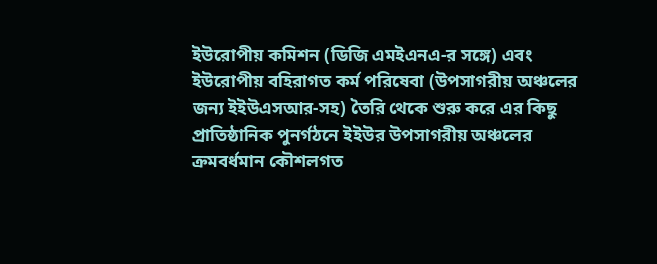ইউরোপীয় কমিশন (ডিজি এমইএনএ-র সঙ্গে) এবং ইউরোপীয় বহিরাগত কর্ম পরিষেবা (উপসাগরীয় অঞ্চলের জন্য ইইউএসআর-সহ) তৈরি থেকে শুরু করে এর কিছু প্রাতিষ্ঠানিক পুনর্গঠনে ইইউর উপসাগরীয় অঞ্চলের ক্রমবর্ধমান কৌশলগত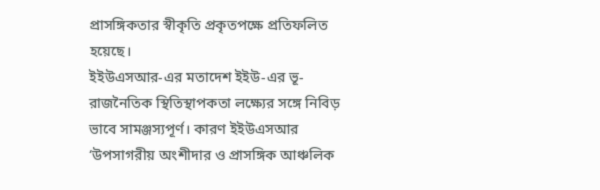প্রাসঙ্গিকতার স্বীকৃতি প্রকৃতপক্ষে প্রতিফলিত হয়েছে।
ইইউএসআর-এর মতাদেশ ইইউ-এর ভূ-রাজনৈতিক স্থিতিস্থাপকতা লক্ষ্যের সঙ্গে নিবিড় ভাবে সামঞ্জস্যপূর্ণ। কারণ ইইউএসআর ‘উপসাগরীয় অংশীদার ও প্রাসঙ্গিক আঞ্চলিক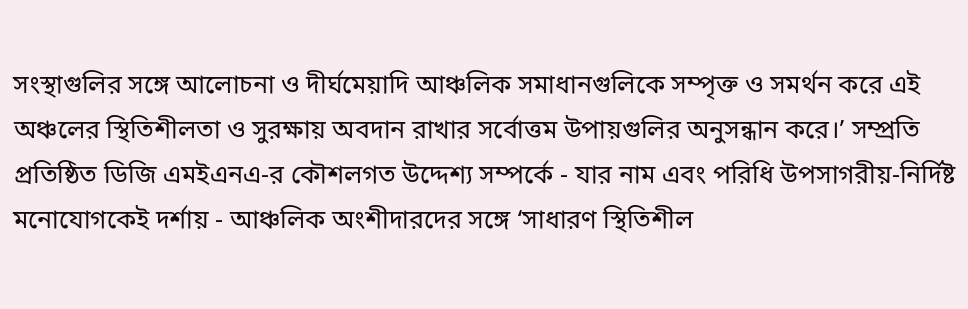সংস্থাগুলির সঙ্গে আলোচনা ও দীর্ঘমেয়াদি আঞ্চলিক সমাধানগুলিকে সম্পৃক্ত ও সমর্থন করে এই অঞ্চলের স্থিতিশীলতা ও সুরক্ষায় অবদান রাখার সর্বোত্তম উপায়গুলির অনুসন্ধান করে।’ সম্প্রতি প্রতিষ্ঠিত ডিজি এমইএনএ-র কৌশলগত উদ্দেশ্য সম্পর্কে - যার নাম এবং পরিধি উপসাগরীয়-নির্দিষ্ট মনোযোগকেই দর্শায় - আঞ্চলিক অংশীদারদের সঙ্গে ‘সাধারণ স্থিতিশীল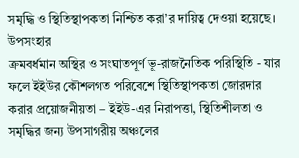সমৃদ্ধি ও স্থিতিস্থাপকতা নিশ্চিত করা’র দায়িত্ব দেওয়া হয়েছে।
উপসংহার
ক্রমবর্ধমান অস্থির ও সংঘাতপূর্ণ ভূ-রাজনৈতিক পরিস্থিতি - যার ফলে ইইউর কৌশলগত পরিবেশে স্থিতিস্থাপকতা জোরদার করার প্রয়োজনীয়তা – ইইউ-এর নিরাপত্তা, স্থিতিশীলতা ও সমৃদ্ধির জন্য উপসাগরীয় অঞ্চলের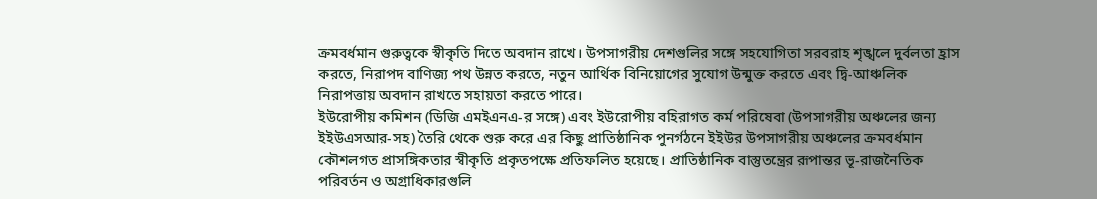ক্রমবর্ধমান গুরুত্বকে স্বীকৃতি দিতে অবদান রাখে। উপসাগরীয় দেশগুলির সঙ্গে সহযোগিতা সরবরাহ শৃঙ্খলে দুর্বলতা হ্রাস করতে, নিরাপদ বাণিজ্য পথ উন্নত করতে, নতুন আর্থিক বিনিয়োগের সুযোগ উন্মুক্ত করতে এবং দ্বি-আঞ্চলিক নিরাপত্তায় অবদান রাখতে সহায়তা করতে পারে।
ইউরোপীয় কমিশন (ডিজি এমইএনএ-র সঙ্গে) এবং ইউরোপীয় বহিরাগত কর্ম পরিষেবা (উপসাগরীয় অঞ্চলের জন্য ইইউএসআর-সহ) তৈরি থেকে শুরু করে এর কিছু প্রাতিষ্ঠানিক পুনর্গঠনে ইইউর উপসাগরীয় অঞ্চলের ক্রমবর্ধমান কৌশলগত প্রাসঙ্গিকতার স্বীকৃতি প্রকৃতপক্ষে প্রতিফলিত হয়েছে। প্রাতিষ্ঠানিক বাস্তুতন্ত্রের রূপান্তর ভূ-রাজনৈতিক পরিবর্তন ও অগ্রাধিকারগুলি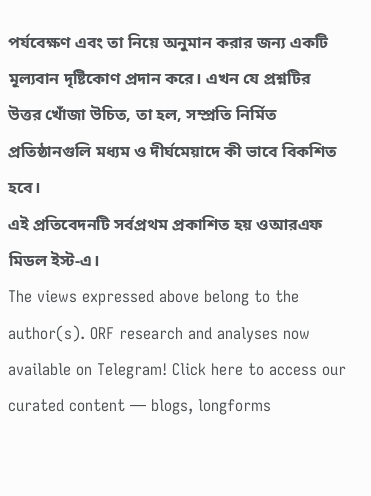পর্যবেক্ষণ এবং তা নিয়ে অনুমান করার জন্য একটি মূল্যবান দৃষ্টিকোণ প্রদান করে। এখন যে প্রশ্নটির উত্তর খোঁজা উচিত, তা হল, সম্প্রতি নির্মিত প্রতিষ্ঠানগুলি মধ্যম ও দীর্ঘমেয়াদে কী ভাবে বিকশিত হবে।
এই প্রতিবেদনটি সর্বপ্রথম প্রকাশিত হয় ওআরএফ মিডল ইস্ট-এ।
The views expressed above belong to the author(s). ORF research and analyses now available on Telegram! Click here to access our curated content — blogs, longforms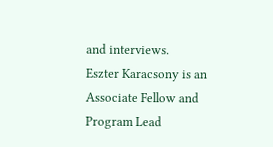and interviews.
Eszter Karacsony is an Associate Fellow and Program Lead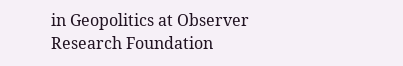in Geopolitics at Observer Research Foundation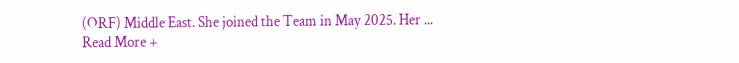(ORF) Middle East. She joined the Team in May 2025. Her ...
Read More +